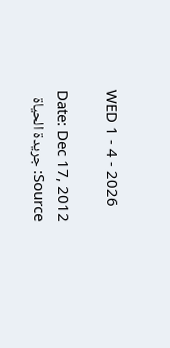WED 1 - 4 - 2026

Date: Dec 17, 2012
Source: جريدة الحياة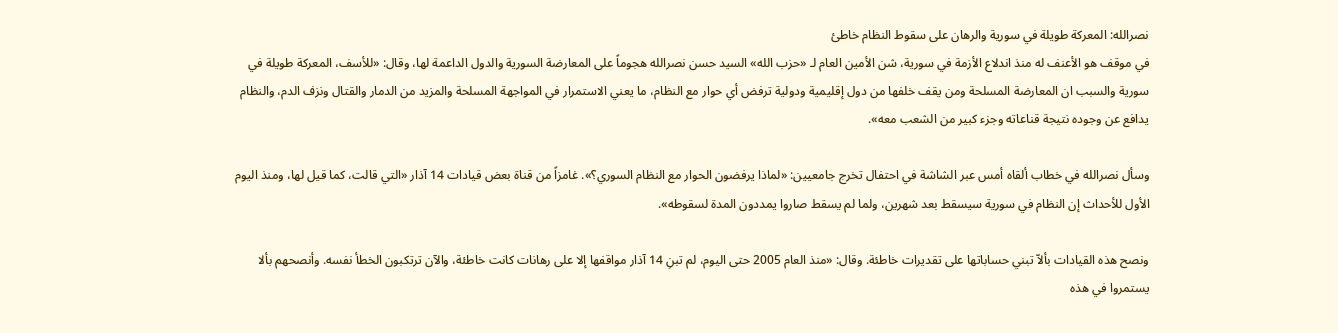نصرالله: المعركة طويلة في سورية والرهان على سقوط النظام خاطئ
في موقف هو الأعنف له منذ اندلاع الأزمة في سورية، شن الأمين العام لـ «حزب الله» السيد حسن نصرالله هجوماً على المعارضة السورية والدول الداعمة لها، وقال: «للأسف، المعركة طويلة في سورية والسبب ان المعارضة المسلحة ومن يقف خلفها من دول إقليمية ودولية ترفض أي حوار مع النظام، ما يعني الاستمرار في المواجهة المسلحة والمزيد من الدمار والقتال ونزف الدم، والنظام يدافع عن وجوده نتيجة قناعاته وجزء كبير من الشعب معه».

وسأل نصرالله في خطاب ألقاه أمس عبر الشاشة في احتفال تخرج جامعيين: «لماذا يرفضون الحوار مع النظام السوري؟». غامزاً من قناة بعض قيادات 14 آذار «التي قالت، كما قيل لها، ومنذ اليوم الأول للأحداث إن النظام في سورية سيسقط بعد شهرين، ولما لم يسقط صاروا يمددون المدة لسقوطه».

ونصح هذه القيادات بألاّ تبني حساباتها على تقديرات خاطئة. وقال: «منذ العام 2005 حتى اليوم، لم تبنِ 14 آذار مواقفها إلا على رهانات كانت خاطئة، والآن ترتكبون الخطأ نفسه. وأنصحهم بألا يستمروا في هذه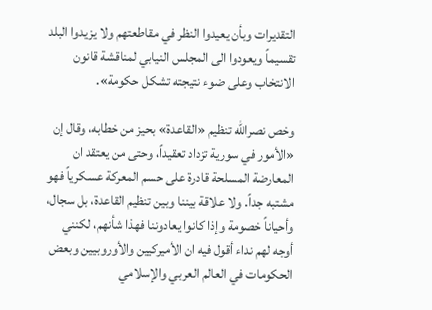التقديرات وبأن يعيدوا النظر في مقاطعتهم ولا يزيدوا البلد تقسيماً ويعودوا الى المجلس النيابي لمناقشة قانون الانتخاب وعلى ضوء نتيجته تشكل حكومة».

وخص نصرالله تنظيم «القاعدة» بحيز من خطابه، وقال إن «الأمور في سورية تزداد تعقيداً، وحتى من يعتقد ان المعارضة المسلحة قادرة على حسم المعركة عسكرياً فهو مشتبه جداً. ولا علاقة بيننا وبين تنظيم القاعدة، بل سجال، وأحياناً خصومة وإذا كانوا يعادوننا فهذا شأنهم، لكنني أوجه لهم نداء أقول فيه ان الأميركيين والأوروبيين وبعض الحكومات في العالم العربي والإسلامي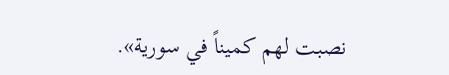نصبت لهم كميناً في سورية».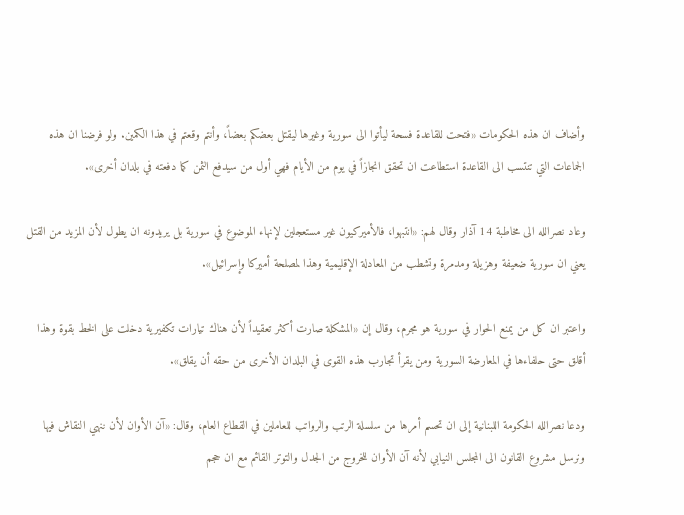وأضاف ان هذه الحكومات «فتحت للقاعدة فسحة ليأتوا الى سورية وغيرها ليقتل بعضكم بعضاً، وأنتم وقعتم في هذا الكمين. ولو فرضنا ان هذه الجماعات التي تنتسب الى القاعدة استطاعت ان تحقق انجازاً في يوم من الأيام فهي أول من سيدفع الثمن كما دفعته في بلدان أخرى».

وعاد نصرالله الى مخاطبة 14 آذار وقال لهم: «انتبهوا، فالأميركيون غير مستعجلين لإنهاء الموضوع في سورية بل يريدونه ان يطول لأن المزيد من القتل يعني ان سورية ضعيفة وهزيلة ومدمرة وتشطب من المعادلة الإقليمية وهذا لمصلحة أميركا وإسرائيل».

واعتبر ان كل من يمنع الحوار في سورية هو مجرم، وقال إن «المشكلة صارت أكثر تعقيداً لأن هناك تيارات تكفيرية دخلت على الخط بقوة وهذا أقلق حتى حلفاءها في المعارضة السورية ومن يقرأ تجارب هذه القوى في البلدان الأخرى من حقه أن يقلق».

ودعا نصرالله الحكومة اللبنانية إلى ان تحسم أمرها من سلسلة الرتب والرواتب للعاملين في القطاع العام، وقال: «آن الأوان لأن ننهي النقاش فيها ونرسل مشروع القانون الى المجلس النيابي لأنه آن الأوان للخروج من الجدل والتوتر القائم مع ان حجم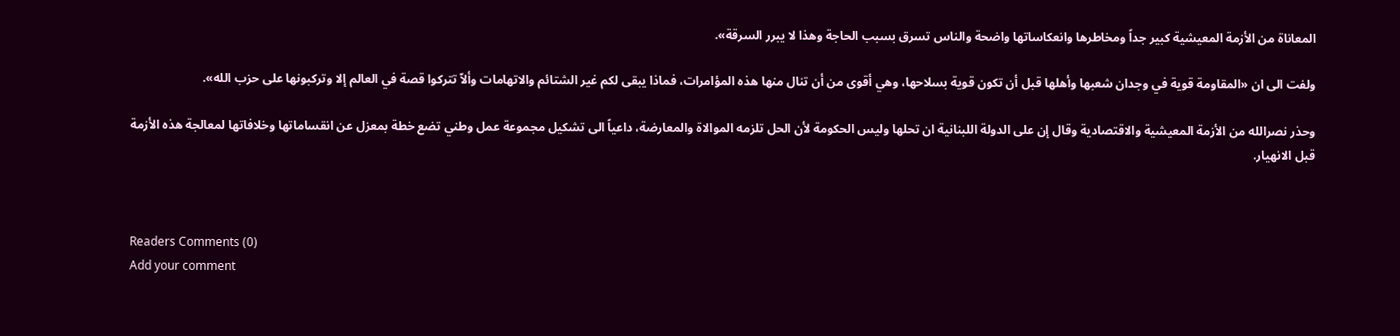المعاناة من الأزمة المعيشية كبير جداً ومخاطرها وانعكاساتها واضحة والناس تسرق بسبب الحاجة وهذا لا يبرر السرقة».

ولفت الى ان «المقاومة قوية في وجدان شعبها وأهلها قبل أن تكون قوية بسلاحها، وهي أقوى من أن تنال منها هذه المؤامرات، فماذا يبقى لكم غير الشتائم والاتهامات وألاّ تتركوا قصة في العالم إلا وتركبونها على حزب الله».

وحذر نصرالله من الأزمة المعيشية والاقتصادية وقال إن على الدولة اللبنانية ان تحلها وليس الحكومة لأن الحل تلزمه الموالاة والمعارضة، داعياً الى تشكيل مجموعة عمل وطني تضع خطة بمعزل عن انقساماتها وخلافاتها لمعالجة هذه الأزمة قبل الانهيار.



Readers Comments (0)
Add your comment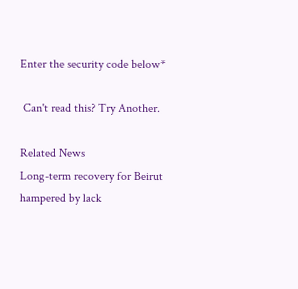Enter the security code below*

 Can't read this? Try Another.

Related News
Long-term recovery for Beirut hampered by lack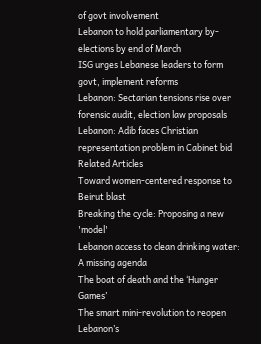of govt involvement
Lebanon to hold parliamentary by-elections by end of March
ISG urges Lebanese leaders to form govt, implement reforms
Lebanon: Sectarian tensions rise over forensic audit, election law proposals
Lebanon: Adib faces Christian representation problem in Cabinet bid
Related Articles
Toward women-centered response to Beirut blast
Breaking the cycle: Proposing a new 'model'
Lebanon access to clean drinking water: A missing agenda
The boat of death and the ‘Hunger Games’
The smart mini-revolution to reopen Lebanon’s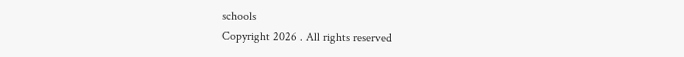schools
Copyright 2026 . All rights reserved